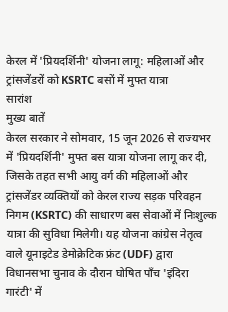केरल में 'प्रियदर्शिनी' योजना लागू: महिलाओं और ट्रांसजेंडरों को KSRTC बसों में मुफ्त यात्रा
सारांश
मुख्य बातें
केरल सरकार ने सोमवार, 15 जून 2026 से राज्यभर में 'प्रियदर्शिनी' मुफ्त बस यात्रा योजना लागू कर दी, जिसके तहत सभी आयु वर्ग की महिलाओं और ट्रांसजेंडर व्यक्तियों को केरल राज्य सड़क परिवहन निगम (KSRTC) की साधारण बस सेवाओं में निःशुल्क यात्रा की सुविधा मिलेगी। यह योजना कांग्रेस नेतृत्व वाले यूनाइटेड डेमोक्रेटिक फ्रंट (UDF) द्वारा विधानसभा चुनाव के दौरान घोषित पाँच 'इंदिरा गारंटी' में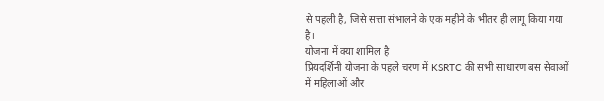से पहली है, जिसे सत्ता संभालने के एक महीने के भीतर ही लागू किया गया है।
योजना में क्या शामिल है
प्रियदर्शिनी योजना के पहले चरण में KSRTC की सभी साधारण बस सेवाओं में महिलाओं और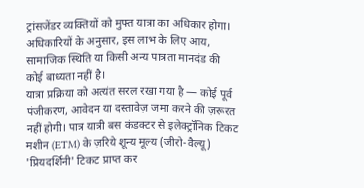ट्रांसजेंडर व्यक्तियों को मुफ्त यात्रा का अधिकार होगा। अधिकारियों के अनुसार, इस लाभ के लिए आय, सामाजिक स्थिति या किसी अन्य पात्रता मानदंड की कोई बाध्यता नहीं है।
यात्रा प्रक्रिया को अत्यंत सरल रखा गया है — कोई पूर्व पंजीकरण, आवेदन या दस्तावेज़ जमा करने की ज़रूरत नहीं होगी। पात्र यात्री बस कंडक्टर से इलेक्ट्रॉनिक टिकट मशीन (ETM) के ज़रिये शून्य मूल्य (जीरो-वैल्यू) 'प्रियदर्शिनी' टिकट प्राप्त कर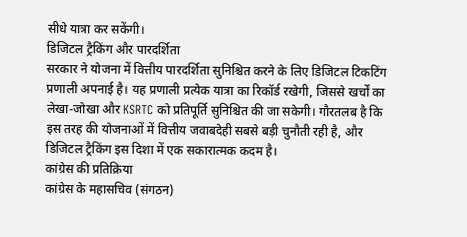सीधे यात्रा कर सकेंगी।
डिजिटल ट्रैकिंग और पारदर्शिता
सरकार ने योजना में वित्तीय पारदर्शिता सुनिश्चित करने के लिए डिजिटल टिकटिंग प्रणाली अपनाई है। यह प्रणाली प्रत्येक यात्रा का रिकॉर्ड रखेगी, जिससे खर्चों का लेखा-जोखा और KSRTC को प्रतिपूर्ति सुनिश्चित की जा सकेगी। गौरतलब है कि इस तरह की योजनाओं में वित्तीय जवाबदेही सबसे बड़ी चुनौती रही है, और डिजिटल ट्रैकिंग इस दिशा में एक सकारात्मक कदम है।
कांग्रेस की प्रतिक्रिया
कांग्रेस के महासचिव (संगठन)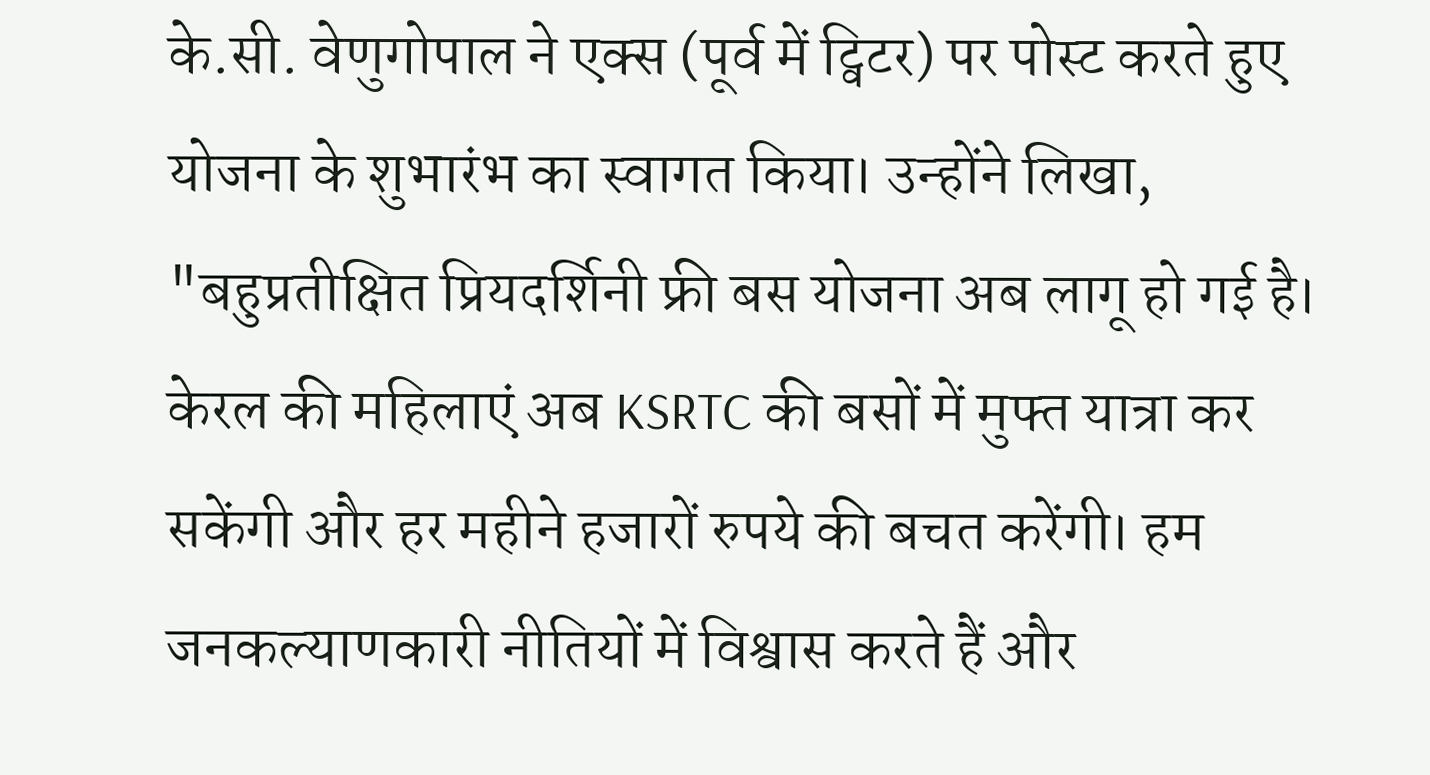के.सी. वेणुगोपाल ने एक्स (पूर्व में ट्विटर) पर पोस्ट करते हुए योजना के शुभारंभ का स्वागत किया। उन्होंने लिखा, "बहुप्रतीक्षित प्रियदर्शिनी फ्री बस योजना अब लागू हो गई है। केरल की महिलाएं अब KSRTC की बसों में मुफ्त यात्रा कर सकेंगी और हर महीने हजारों रुपये की बचत करेंगी। हम जनकल्याणकारी नीतियों में विश्वास करते हैं और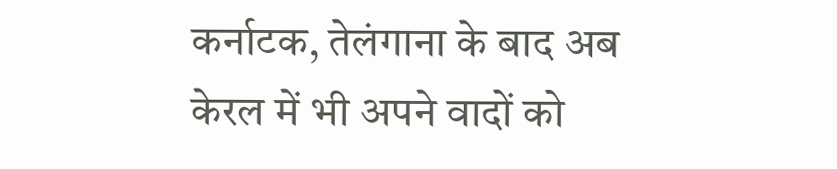कर्नाटक, तेलंगाना के बाद अब केरल में भी अपने वादों को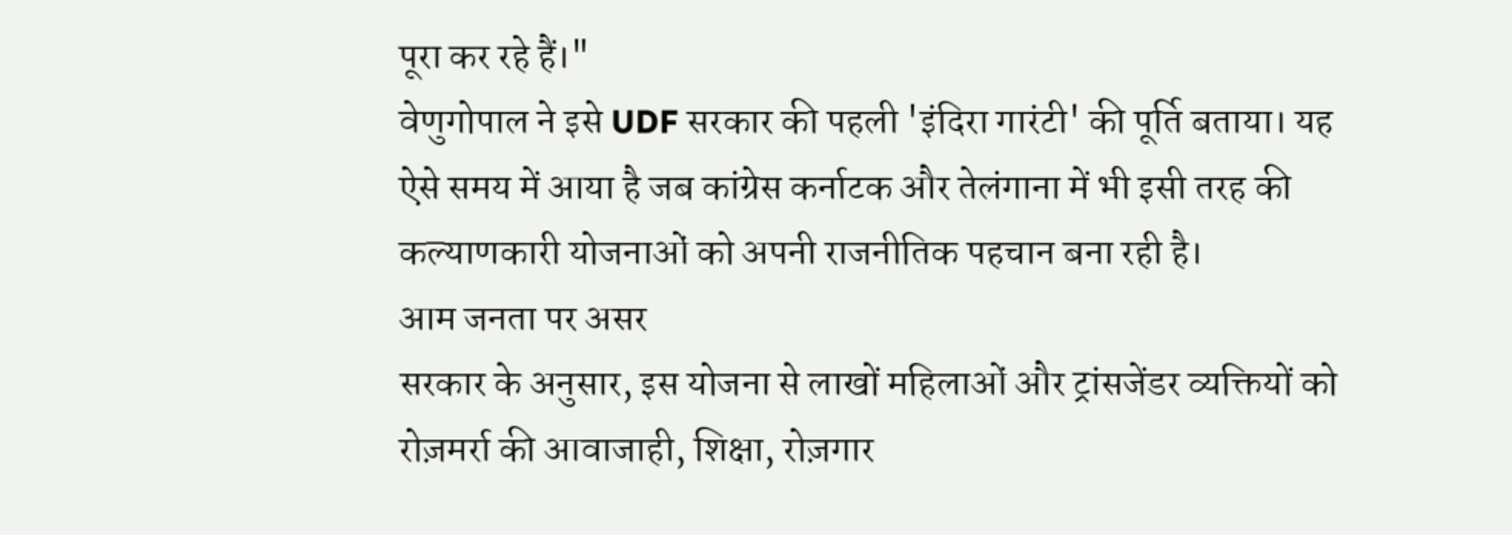पूरा कर रहे हैं।"
वेणुगोपाल ने इसे UDF सरकार की पहली 'इंदिरा गारंटी' की पूर्ति बताया। यह ऐसे समय में आया है जब कांग्रेस कर्नाटक और तेलंगाना में भी इसी तरह की कल्याणकारी योजनाओं को अपनी राजनीतिक पहचान बना रही है।
आम जनता पर असर
सरकार के अनुसार, इस योजना से लाखों महिलाओं और ट्रांसजेंडर व्यक्तियों को रोज़मर्रा की आवाजाही, शिक्षा, रोज़गार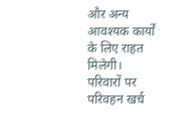और अन्य आवश्यक कार्यों के लिए राहत मिलेगी। परिवारों पर परिवहन खर्च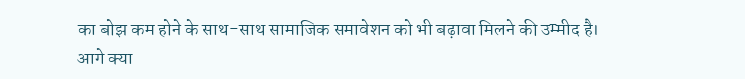का बोझ कम होने के साथ-साथ सामाजिक समावेशन को भी बढ़ावा मिलने की उम्मीद है।
आगे क्या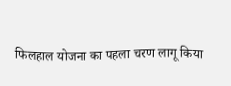फिलहाल योजना का पहला चरण लागू किया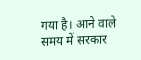गया है। आने वाले समय में सरकार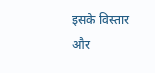इसके विस्तार और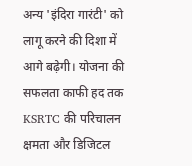अन्य 'इंदिरा गारंटी' को लागू करने की दिशा में आगे बढ़ेगी। योजना की सफलता काफी हद तक KSRTC की परिचालन क्षमता और डिजिटल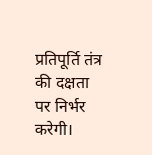प्रतिपूर्ति तंत्र की दक्षता पर निर्भर करेगी।